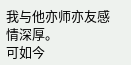我与他亦师亦友感情深厚。
可如今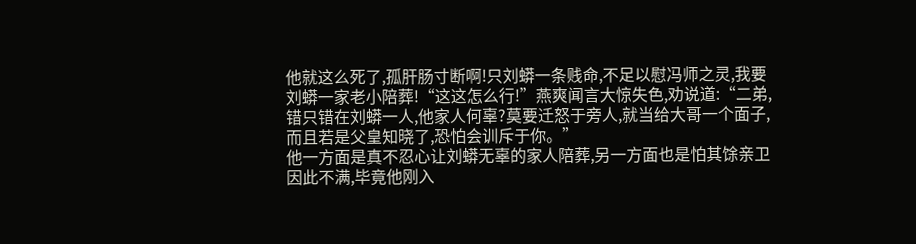他就这么死了,孤肝肠寸断啊!只刘蟒一条贱命,不足以慰冯师之灵,我要刘蟒一家老小陪葬!“这这怎么行!”燕爽闻言大惊失色,劝说道:“二弟,错只错在刘蟒一人,他家人何辜?莫要迁怒于旁人,就当给大哥一个面子,而且若是父皇知晓了,恐怕会训斥于你。”
他一方面是真不忍心让刘蟒无辜的家人陪葬,另一方面也是怕其馀亲卫因此不满,毕竟他刚入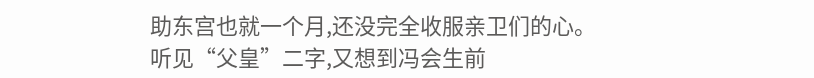助东宫也就一个月,还没完全收服亲卫们的心。
听见“父皇”二字,又想到冯会生前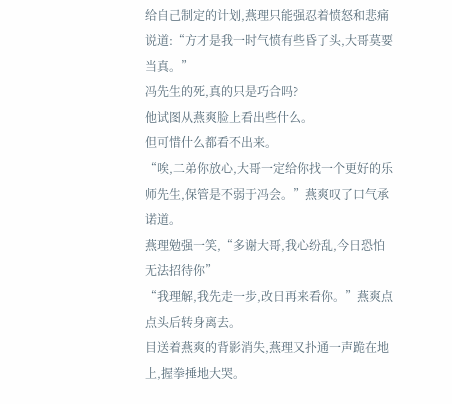给自己制定的计划,燕理只能强忍着愤怒和悲痛说道:“方才是我一时气愤有些昏了头,大哥莫要当真。”
冯先生的死,真的只是巧合吗?
他试图从燕爽脸上看出些什么。
但可惜什么都看不出来。
“唉,二弟你放心,大哥一定给你找一个更好的乐师先生,保管是不弱于冯会。”燕爽叹了口气承诺道。
燕理勉强一笑,“多谢大哥,我心纷乱,今日恐怕无法招待你”
“我理解,我先走一步,改日再来看你。”燕爽点点头后转身离去。
目送着燕爽的背影消失,燕理又扑通一声跪在地上,握拳捶地大哭。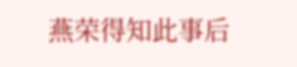燕荣得知此事后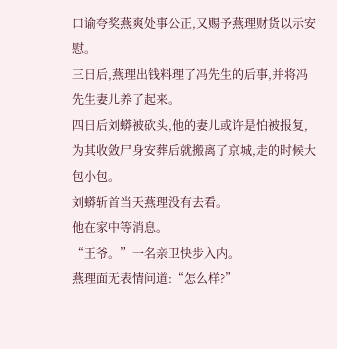口谕夸奖燕爽处事公正,又赐予燕理财货以示安慰。
三日后,燕理出钱料理了冯先生的后事,并将冯先生妻儿养了起来。
四日后刘蟒被砍头,他的妻儿或许是怕被报复,为其收敛尸身安葬后就搬离了京城,走的时候大包小包。
刘蟒斩首当天燕理没有去看。
他在家中等消息。
“王爷。”一名亲卫快步入内。
燕理面无表情问道:“怎么样?”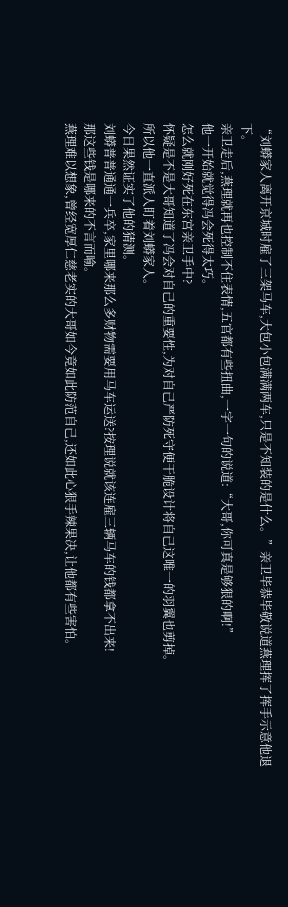“刘蟒家人离开京城时雇了三架马车,大包小包满满两车,只是不知装的是什么。”亲卫毕恭毕敬说道燕理挥了挥手示意他退下。
亲卫走后,燕理就再也控制不住表情,五官都有些扭曲,一字一句的说道:“大哥,你可真是够狠的啊!”
他一开始就觉得冯会死得太巧。
怎么就刚好死在东宫亲卫手中?
怀疑是不是大哥知道了冯会对自己的重要性,为对自己严防死守便干脆设计将自己这唯一的羽翼也剪掉。
所以他一直派人盯着刘蟒家人。
今日果然证实了他的猜测。
刘蟒普普通通一兵卒,家里哪来那么多财物需要用马车运送?按理说就该连雇三辆马车的钱都拿不出来!
那这些钱是哪来的不言而喻。
燕理难以想象,曾经宽厚仁慈老实的大哥如今竟如此防范自己,还如此心狠手辣果决,让他都有些害怕。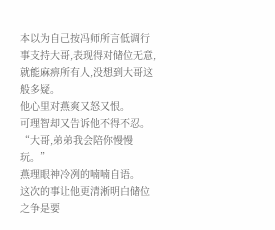本以为自己按冯师所言低调行事支持大哥,表现得对储位无意,就能麻痹所有人,没想到大哥这般多疑。
他心里对燕爽又怒又恨。
可理智却又告诉他不得不忍。
“大哥,弟弟我会陪你慢慢玩。”
燕理眼神冷冽的喃喃自语。
这次的事让他更清淅明白储位之争是要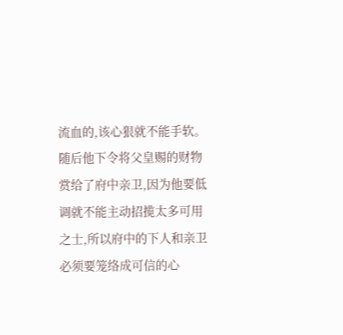流血的,该心狠就不能手软。
随后他下令将父皇赐的财物赏给了府中亲卫,因为他要低调就不能主动招揽太多可用之士,所以府中的下人和亲卫必须要笼络成可信的心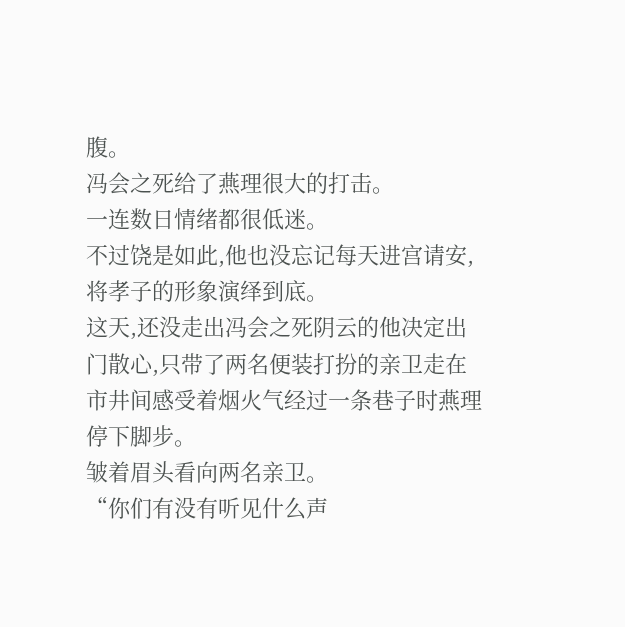腹。
冯会之死给了燕理很大的打击。
一连数日情绪都很低迷。
不过饶是如此,他也没忘记每天进宫请安,将孝子的形象演绎到底。
这天,还没走出冯会之死阴云的他决定出门散心,只带了两名便装打扮的亲卫走在市井间感受着烟火气经过一条巷子时燕理停下脚步。
皱着眉头看向两名亲卫。
“你们有没有听见什么声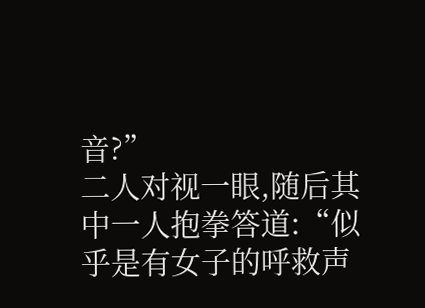音?”
二人对视一眼,随后其中一人抱拳答道:“似乎是有女子的呼救声